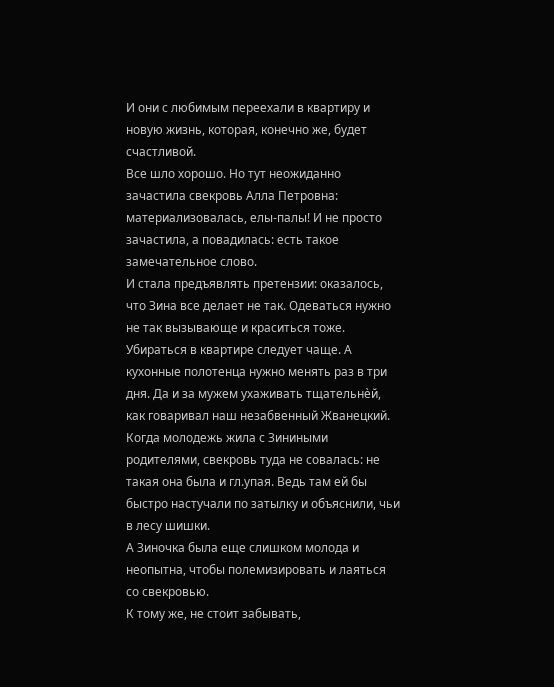И они с любимым переехали в квартиру и новую жизнь, которая, конечно же, будет счастливой.
Все шло хорошо. Но тут неожиданно зачастила свекровь Алла Петровна: материализовалась, елы-палы! И не просто зачастила, а повадилась: есть такое замечательное слово.
И стала предъявлять претензии: оказалось, что Зина все делает не так. Одеваться нужно не так вызывающе и краситься тоже. Убираться в квартире следует чаще. А кухонные полотенца нужно менять раз в три дня. Да и за мужем ухаживать тщательнѐй, как говаривал наш незабвенный Жванецкий.
Когда молодежь жила с Зиниными родителями, свекровь туда не совалась: не такая она была и гл.упая. Ведь там ей бы быстро настучали по затылку и объяснили, чьи в лесу шишки.
А Зиночка была еще слишком молода и неопытна, чтобы полемизировать и лаяться со свекровью.
К тому же, не стоит забывать,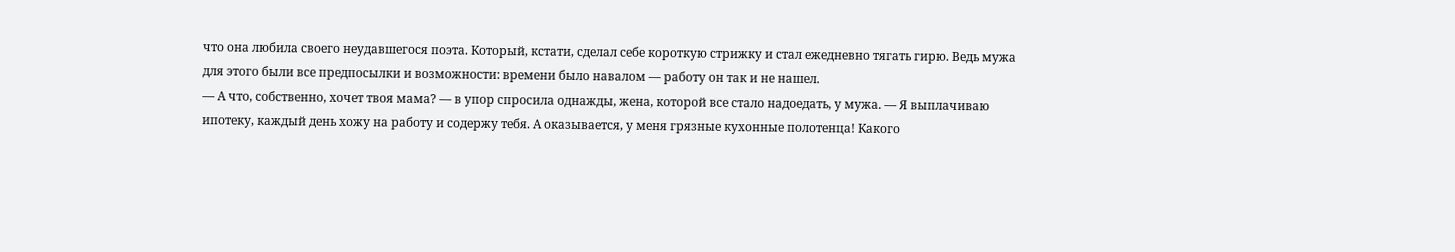что она любила своего неудавшегося поэта. Который, кстати, сделал себе короткую стрижку и стал ежедневно тягать гирю. Ведь мужа для этого были все предпосылки и возможности: времени было навалом — работу он так и не нашел.
— А что, собственно, хочет твоя мама? — в упор спросила однажды, жена, которой все стало надоедать, у мужа. — Я выплачиваю ипотеку, каждый день хожу на работу и содержу тебя. А оказывается, у меня грязные кухонные полотенца! Какого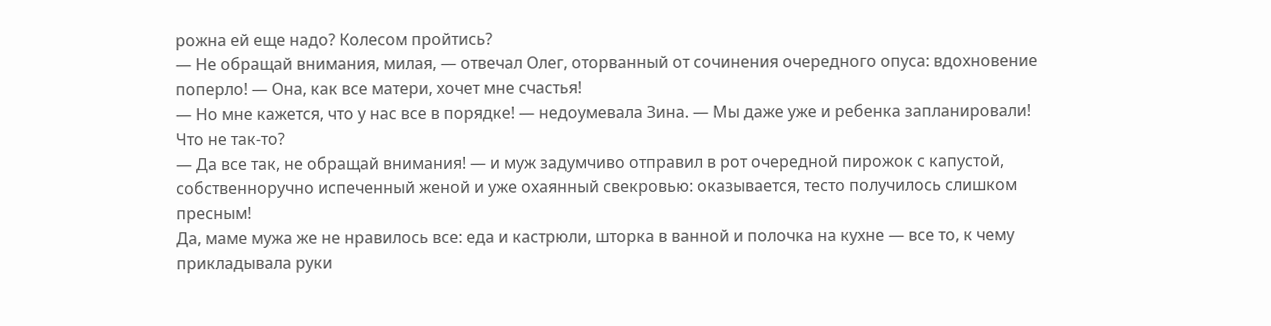рожна ей еще надо? Колесом пройтись?
— Не обращай внимания, милая, — отвечал Олег, оторванный от сочинения очередного опуса: вдохновение поперло! — Она, как все матери, хочет мне счастья!
— Но мне кажется, что у нас все в порядке! — недоумевала Зина. — Мы даже уже и ребенка запланировали! Что не так-то?
— Да все так, не обращай внимания! — и муж задумчиво отправил в рот очередной пирожок с капустой, собственноручно испеченный женой и уже охаянный свекровью: оказывается, тесто получилось слишком пресным!
Да, маме мужа же не нравилось все: еда и кастрюли, шторка в ванной и полочка на кухне — все то, к чему прикладывала руки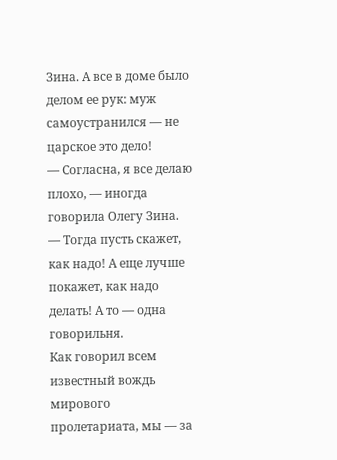Зина. А все в доме было делом ее рук: муж самоустранился — не царское это дело!
— Согласна, я все делаю плохо, — иногда говорила Олегу Зина. — Тогда пусть скажет, как надо! А еще лучше покажет, как надо делать! А то — одна говорильня.
Как говорил всем известный вождь мирового пролетариата, мы — за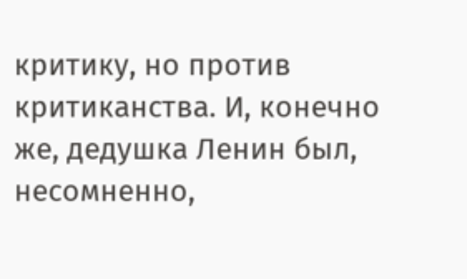критику, но против критиканства. И, конечно же, дедушка Ленин был, несомненно,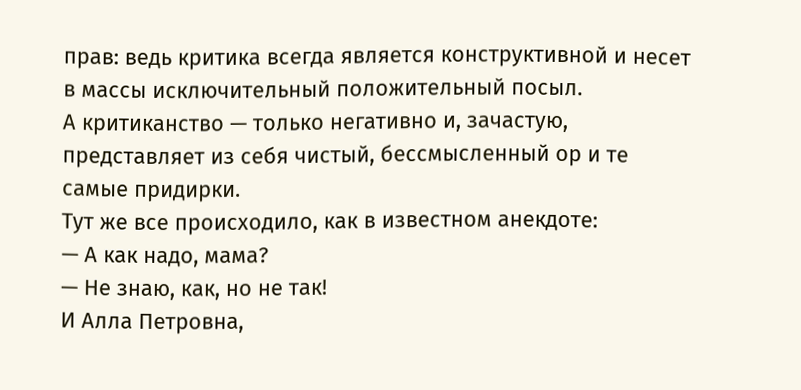прав: ведь критика всегда является конструктивной и несет в массы исключительный положительный посыл.
А критиканство — только негативно и, зачастую, представляет из себя чистый, бессмысленный ор и те самые придирки.
Тут же все происходило, как в известном анекдоте:
— А как надо, мама?
— Не знаю, как, но не так!
И Алла Петровна,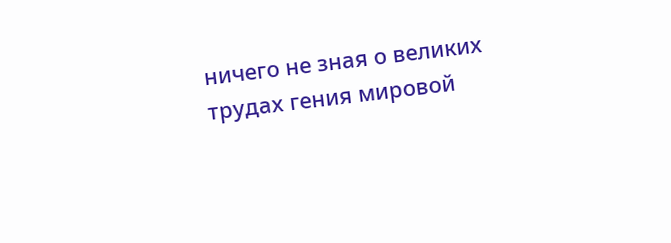ничего не зная о великих трудах гения мировой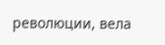революции, вела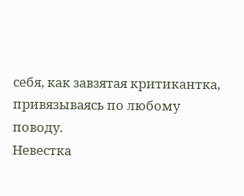себя, как завзятая критикантка, привязываясь по любому поводу.
Невестка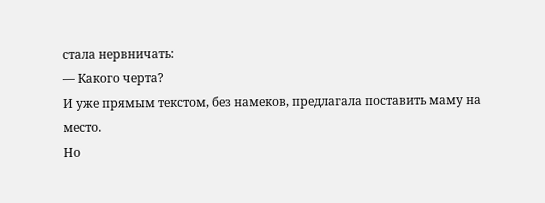стала нервничать:
— Какого черта?
И уже прямым текстом, без намеков, предлагала поставить маму на место.
Но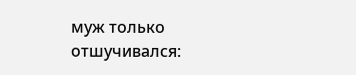муж только отшучивался: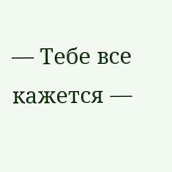— Тебе все кажется —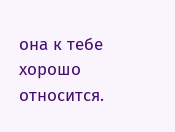она к тебе хорошо относится.